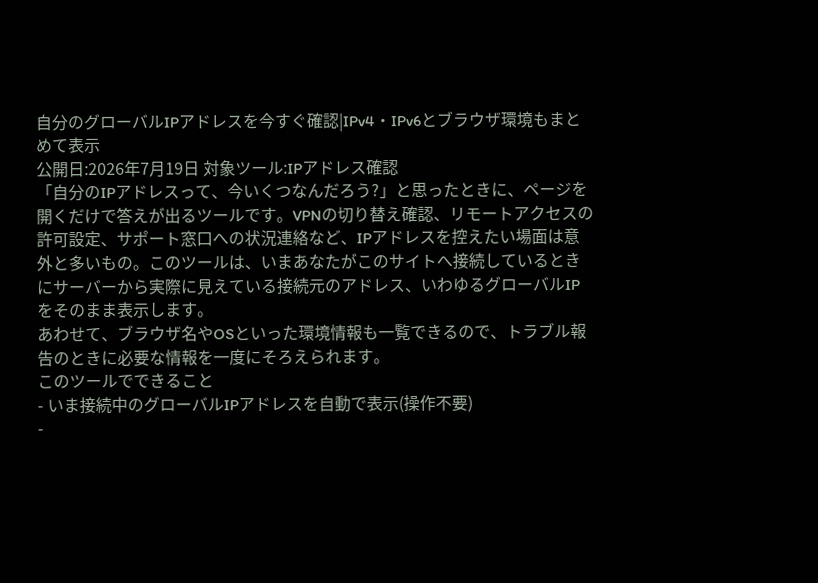自分のグローバルIPアドレスを今すぐ確認|IPv4・IPv6とブラウザ環境もまとめて表示
公開日:2026年7月19日 対象ツール:IPアドレス確認
「自分のIPアドレスって、今いくつなんだろう?」と思ったときに、ページを開くだけで答えが出るツールです。VPNの切り替え確認、リモートアクセスの許可設定、サポート窓口への状況連絡など、IPアドレスを控えたい場面は意外と多いもの。このツールは、いまあなたがこのサイトへ接続しているときにサーバーから実際に見えている接続元のアドレス、いわゆるグローバルIPをそのまま表示します。
あわせて、ブラウザ名やOSといった環境情報も一覧できるので、トラブル報告のときに必要な情報を一度にそろえられます。
このツールでできること
- いま接続中のグローバルIPアドレスを自動で表示(操作不要)
-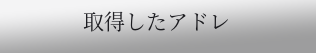取得したアドレ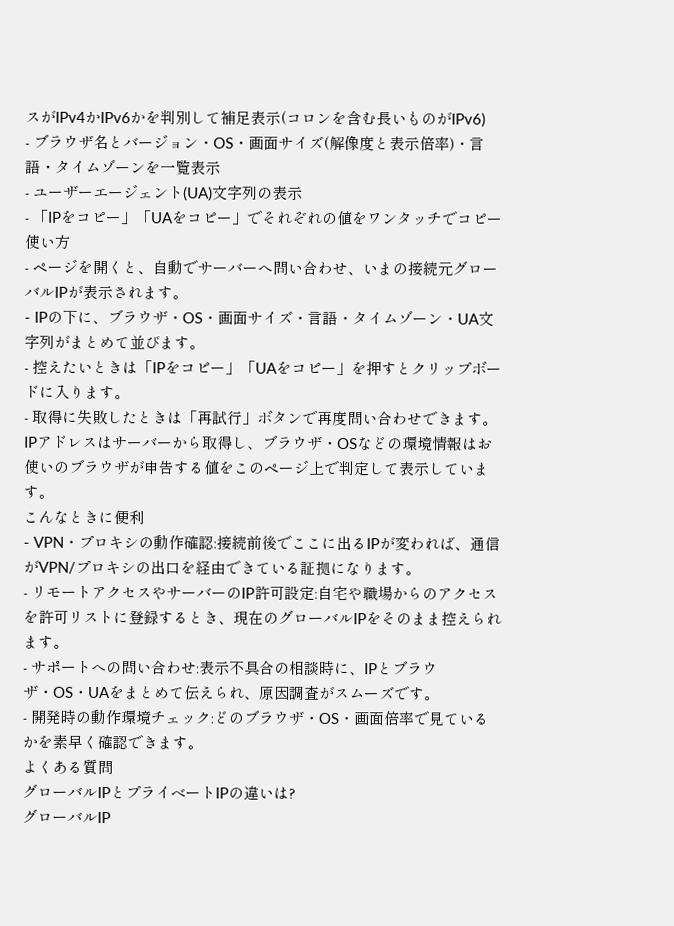スがIPv4かIPv6かを判別して補足表示(コロンを含む長いものがIPv6)
- ブラウザ名とバージョン・OS・画面サイズ(解像度と表示倍率)・言語・タイムゾーンを一覧表示
- ユーザーエージェント(UA)文字列の表示
- 「IPをコピー」「UAをコピー」でそれぞれの値をワンタッチでコピー
使い方
- ページを開くと、自動でサーバーへ問い合わせ、いまの接続元グローバルIPが表示されます。
- IPの下に、ブラウザ・OS・画面サイズ・言語・タイムゾーン・UA文字列がまとめて並びます。
- 控えたいときは「IPをコピー」「UAをコピー」を押すとクリップボードに入ります。
- 取得に失敗したときは「再試行」ボタンで再度問い合わせできます。
IPアドレスはサーバーから取得し、ブラウザ・OSなどの環境情報はお使いのブラウザが申告する値をこのページ上で判定して表示しています。
こんなときに便利
- VPN・プロキシの動作確認:接続前後でここに出るIPが変われば、通信がVPN/プロキシの出口を経由できている証拠になります。
- リモートアクセスやサーバーのIP許可設定:自宅や職場からのアクセスを許可リストに登録するとき、現在のグローバルIPをそのまま控えられます。
- サポートへの問い合わせ:表示不具合の相談時に、IPとブラウザ・OS・UAをまとめて伝えられ、原因調査がスムーズです。
- 開発時の動作環境チェック:どのブラウザ・OS・画面倍率で見ているかを素早く確認できます。
よくある質問
グローバルIPとプライベートIPの違いは?
グローバルIP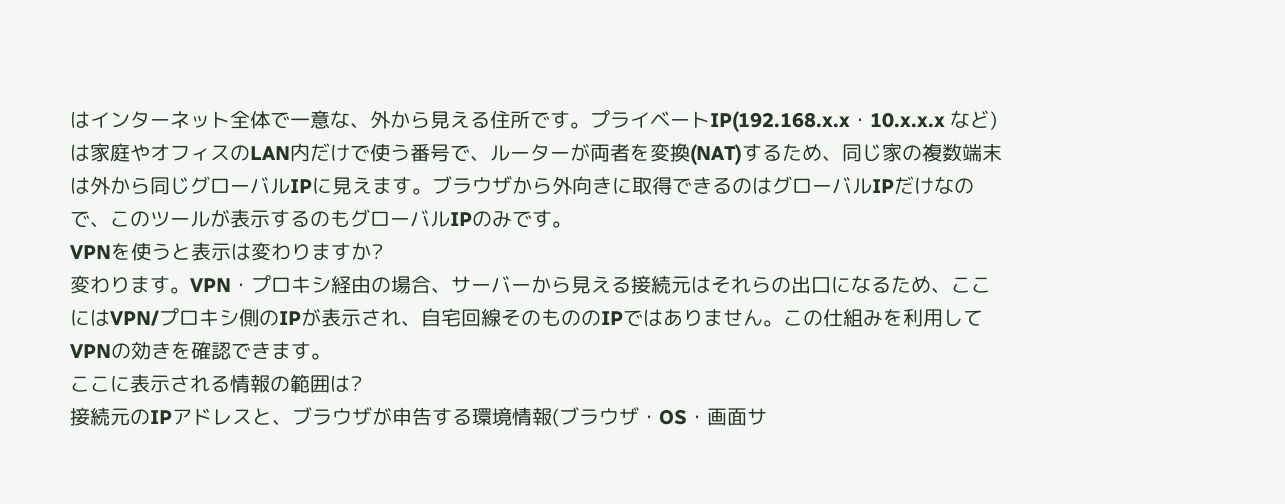はインターネット全体で一意な、外から見える住所です。プライベートIP(192.168.x.x・10.x.x.x など)は家庭やオフィスのLAN内だけで使う番号で、ルーターが両者を変換(NAT)するため、同じ家の複数端末は外から同じグローバルIPに見えます。ブラウザから外向きに取得できるのはグローバルIPだけなので、このツールが表示するのもグローバルIPのみです。
VPNを使うと表示は変わりますか?
変わります。VPN・プロキシ経由の場合、サーバーから見える接続元はそれらの出口になるため、ここにはVPN/プロキシ側のIPが表示され、自宅回線そのもののIPではありません。この仕組みを利用してVPNの効きを確認できます。
ここに表示される情報の範囲は?
接続元のIPアドレスと、ブラウザが申告する環境情報(ブラウザ・OS・画面サ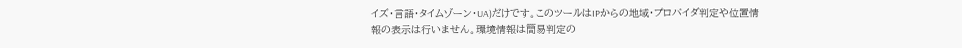イズ・言語・タイムゾーン・UA)だけです。このツールはIPからの地域・プロバイダ判定や位置情報の表示は行いません。環境情報は簡易判定の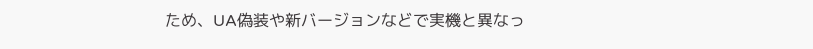ため、UA偽装や新バージョンなどで実機と異なっ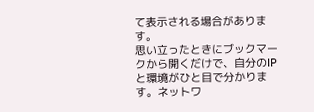て表示される場合があります。
思い立ったときにブックマークから開くだけで、自分のIPと環境がひと目で分かります。ネットワ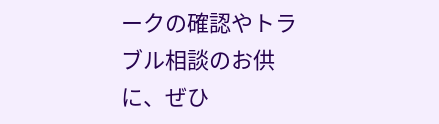ークの確認やトラブル相談のお供に、ぜひ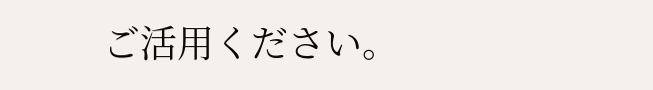ご活用ください。